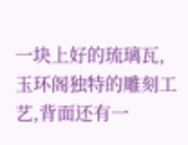一块上好的琉璃瓦,玉环阁独特的雕刻工艺,背面还有一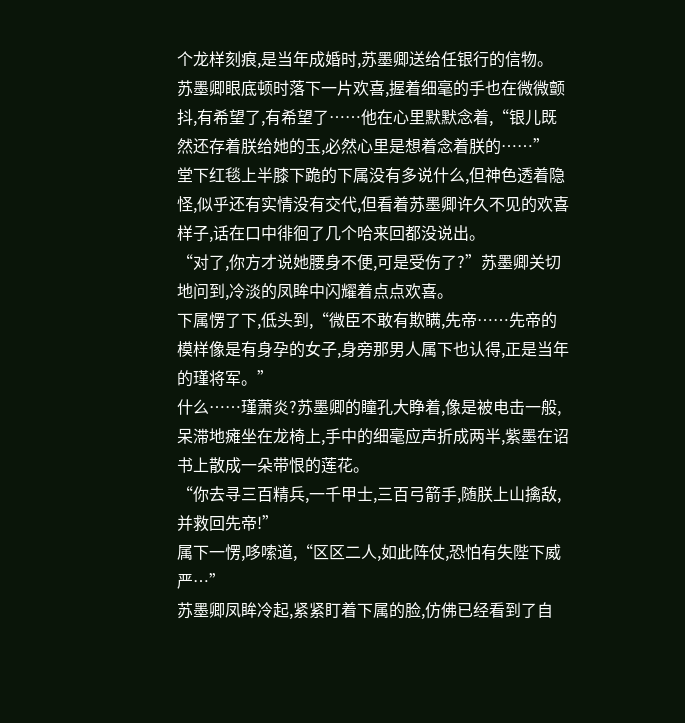个龙样刻痕,是当年成婚时,苏墨卿送给任银行的信物。
苏墨卿眼底顿时落下一片欢喜,握着细毫的手也在微微颤抖,有希望了,有希望了……他在心里默默念着,“银儿既然还存着朕给她的玉,必然心里是想着念着朕的……”
堂下红毯上半膝下跪的下属没有多说什么,但神色透着隐怪,似乎还有实情没有交代,但看着苏墨卿许久不见的欢喜样子,话在口中徘徊了几个哈来回都没说出。
“对了,你方才说她腰身不便,可是受伤了?”苏墨卿关切地问到,冷淡的凤眸中闪耀着点点欢喜。
下属愣了下,低头到,“微臣不敢有欺瞒,先帝……先帝的模样像是有身孕的女子,身旁那男人属下也认得,正是当年的瑾将军。”
什么……瑾萧炎?苏墨卿的瞳孔大睁着,像是被电击一般,呆滞地瘫坐在龙椅上,手中的细毫应声折成两半,紫墨在诏书上散成一朵带恨的莲花。
“你去寻三百精兵,一千甲士,三百弓箭手,随朕上山擒敌,并救回先帝!”
属下一愣,哆嗦道,“区区二人,如此阵仗,恐怕有失陛下威严…”
苏墨卿凤眸冷起,紧紧盯着下属的脸,仿佛已经看到了自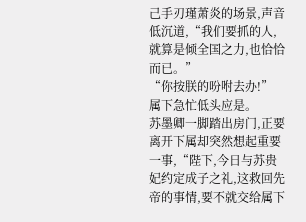己手刃瑾萧炎的场景,声音低沉道,“我们要抓的人,就算是倾全国之力,也恰恰而已。”
“你按朕的吩咐去办!”
属下急忙低头应是。
苏墨卿一脚踏出房门,正要离开下属却突然想起重要一事,“陛下,今日与苏贵妃约定成子之礼,这救回先帝的事情,要不就交给属下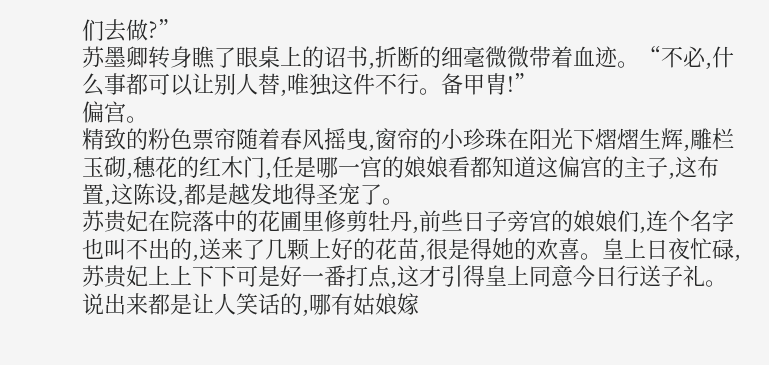们去做?”
苏墨卿转身瞧了眼桌上的诏书,折断的细毫微微带着血迹。“不必,什么事都可以让别人替,唯独这件不行。备甲胄!”
偏宫。
精致的粉色票帘随着春风摇曳,窗帘的小珍珠在阳光下熠熠生辉,雕栏玉砌,穗花的红木门,任是哪一宫的娘娘看都知道这偏宫的主子,这布置,这陈设,都是越发地得圣宠了。
苏贵妃在院落中的花圃里修剪牡丹,前些日子旁宫的娘娘们,连个名字也叫不出的,送来了几颗上好的花苗,很是得她的欢喜。皇上日夜忙碌,苏贵妃上上下下可是好一番打点,这才引得皇上同意今日行送子礼。
说出来都是让人笑话的,哪有姑娘嫁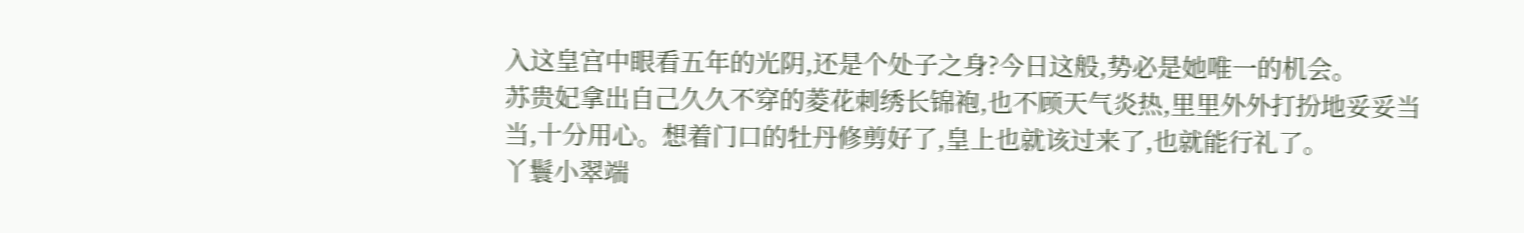入这皇宫中眼看五年的光阴,还是个处子之身?今日这般,势必是她唯一的机会。
苏贵妃拿出自己久久不穿的菱花刺绣长锦袍,也不顾天气炎热,里里外外打扮地妥妥当当,十分用心。想着门口的牡丹修剪好了,皇上也就该过来了,也就能行礼了。
丫鬟小翠端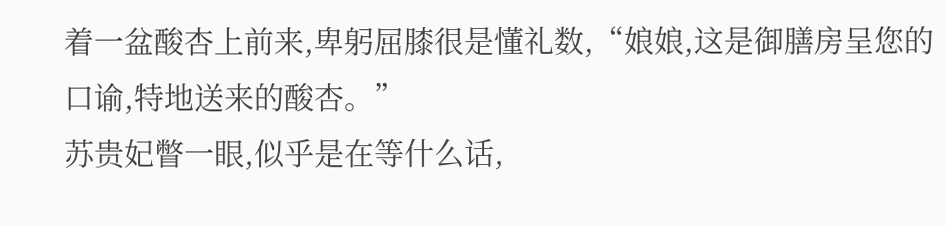着一盆酸杏上前来,卑躬屈膝很是懂礼数,“娘娘,这是御膳房呈您的口谕,特地送来的酸杏。”
苏贵妃瞥一眼,似乎是在等什么话,